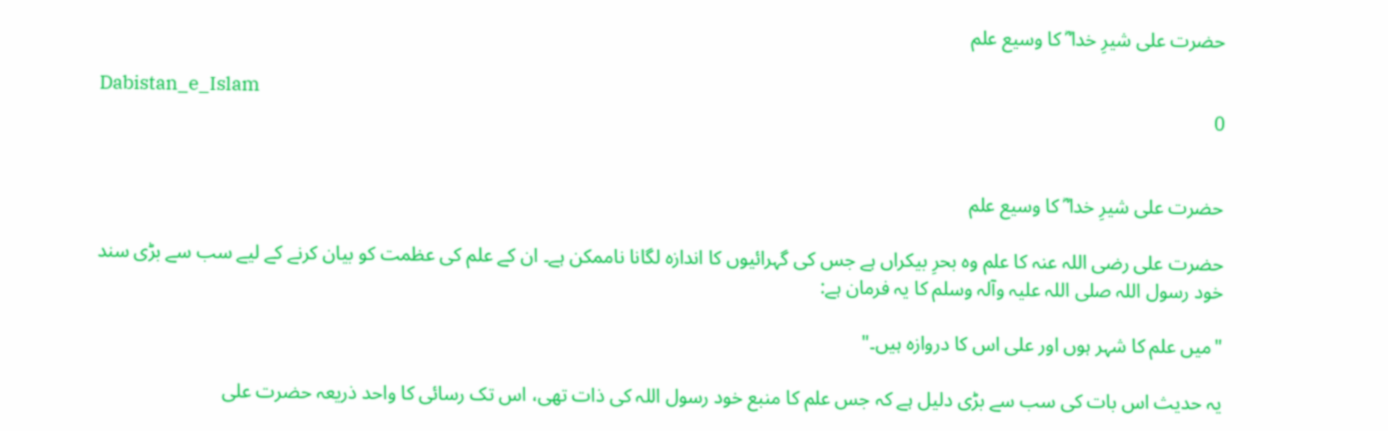حضرت علی شیرِ خدا ؓ کا وسیع علم

Dabistan_e_Islam
0


حضرت علی شیرِ خدا ؓ کا وسیع علم

حضرت علی رضی اللہ عنہ کا علم وہ بحرِ بیکراں ہے جس کی گہرائیوں کا اندازہ لگانا ناممکن ہے۔ ان کے علم کی عظمت کو بیان کرنے کے لیے سب سے بڑی سند خود رسول اللہ صلی اللہ علیہ وآلہ وسلم کا یہ فرمان ہے:

"میں علم کا شہر ہوں اور علی اس کا دروازہ ہیں۔"

یہ حدیث اس بات کی سب سے بڑی دلیل ہے کہ جس علم کا منبع خود رسول اللہ کی ذات تھی، اس تک رسائی کا واحد ذریعہ حضرت علی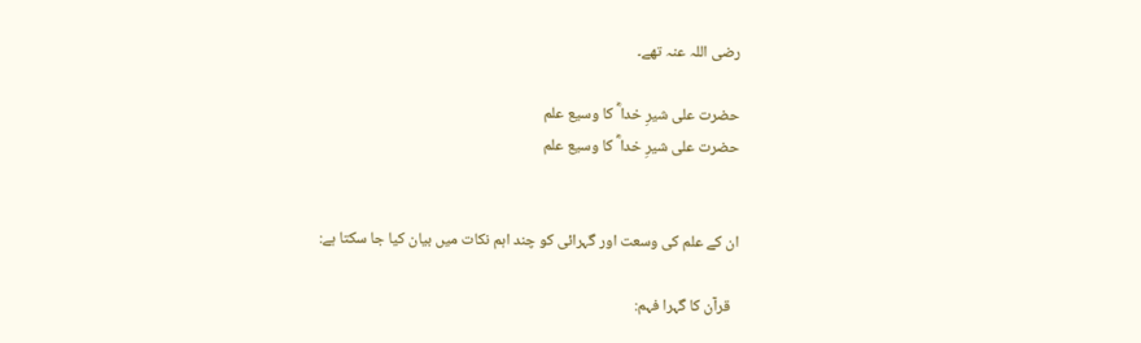رضی اللہ عنہ تھے۔

حضرت علی شیرِ خدا ؓ کا وسیع علم
حضرت علی شیرِ خدا ؓ کا وسیع علم


ان کے علم کی وسعت اور گہرائی کو چند اہم نکات میں بیان کیا جا سکتا ہے:

  قرآن کا گہرا فہم: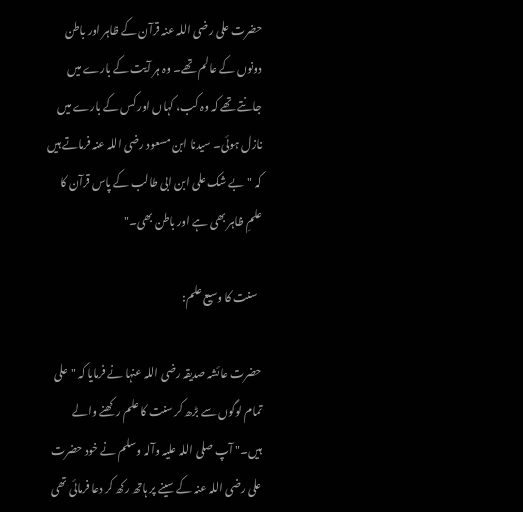حضرت علی رضی اللہ عنہ قرآن کے ظاہر اور باطن دونوں کے عالم تھے۔ وہ ہر آیت کے بارے میں جانتے تھے کہ وہ کب، کہاں اور کس کے بارے میں نازل ہوئی۔ سیدنا ابن مسعود رضی اللہ عنہ فرماتے ہیں کہ "بے شک علی ابن ابی طالب کے پاس قرآن کا علمِ ظاہر بھی ہے اور باطن بھی۔"

  سنت کا وسیع علم:

حضرت عائشہ صدیقہ رضی اللہ عنہا نے فرمایا کہ "علی تمام لوگوں سے بڑھ کر سنت کا علم رکھنے والے ہیں۔" آپ صلی اللہ علیہ وآلہ وسلم نے خود حضرت علی رضی اللہ عنہ کے سینے پر ہاتھ رکھ کر دعا فرمائی تھی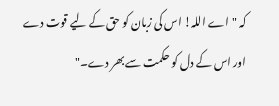کہ "اے اللہ! اس کی زبان کو حق کے لیے قوت دے اور اس کے دل کو حکمت سے بھر دے۔"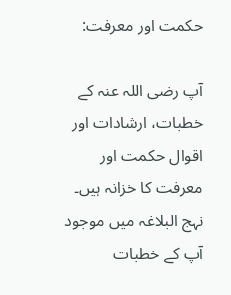حکمت اور معرفت:

آپ رضی اللہ عنہ کے خطبات، ارشادات اور اقوال حکمت اور معرفت کا خزانہ ہیں۔ نہج البلاغہ میں موجود آپ کے خطبات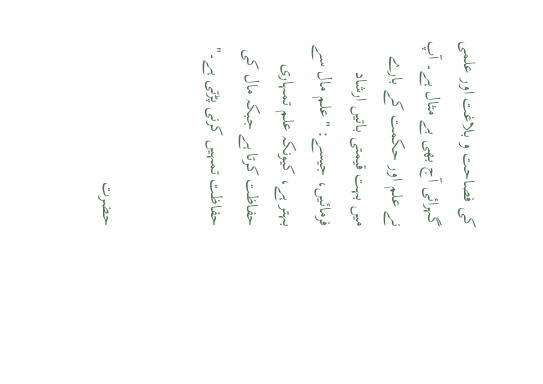کی فصاحت و بلاغت اور علمی گہرائی آج بھی بے مثال ہے۔ آپ نے علم اور حکمت کے بارے میں بہت قیمتی باتیں ارشاد فرمائیں، جیسے: "علم مال سے بہتر ہے، کیونکہ علم تمہاری حفاظت کرتا ہے جبکہ مال کی حفاظت تمہیں کرنی پڑتی ہے۔"


حضرت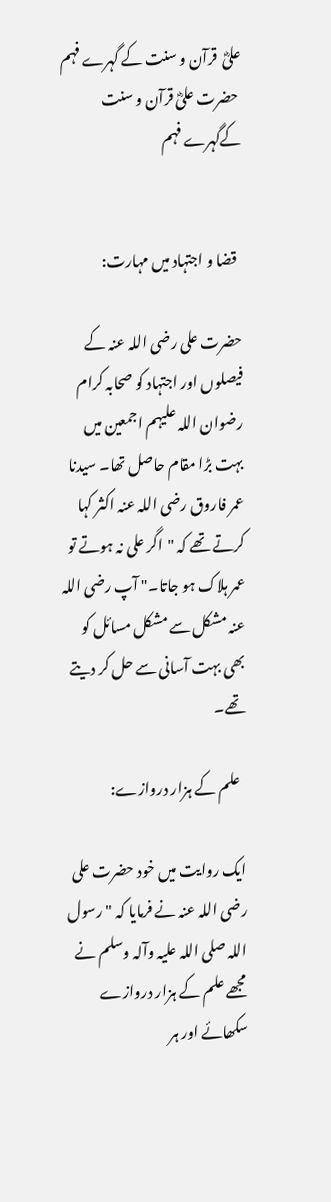علیؓ  قرآن و سنت کے گہرے فہم
 حضرت علیؓ قرآن و سنت کےگہرے فہم


  قضا و اجتہاد میں مہارت:

حضرت علی رضی اللہ عنہ کے فیصلوں اور اجتہاد کو صحابہ کرام رضوان اللہ علیہم اجمعین میں بہت بڑا مقام حاصل تھا۔ سیدنا عمر فاروق رضی اللہ عنہ اکثر کہا کرتے تھے کہ "اگر علی نہ ہوتے تو عمر ہلاک ہو جاتا۔" آپ رضی اللہ عنہ مشکل سے مشکل مسائل کو بھی بہت آسانی سے حل کر دیتے تھے۔

  علم کے ہزار دروازے:

ایک روایت میں خود حضرت علی رضی اللہ عنہ نے فرمایا کہ "رسول اللہ صلی اللہ علیہ وآلہ وسلم نے مجھے علم کے ہزار دروازے سکھائے اور ہر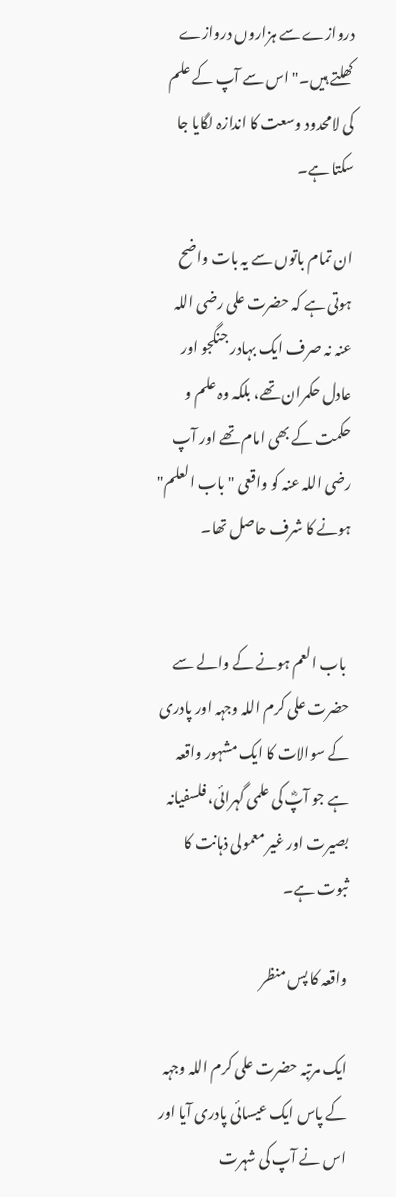دروازے سے ہزاروں دروازے کھلتے ہیں۔" اس سے آپ کے علم کی لامحدود وسعت کا اندازہ لگایا جا سکتا ہے۔

ان تمام باتوں سے یہ بات واضح ہوتی ہے کہ حضرت علی رضی اللہ عنہ نہ صرف ایک بہادر جنگجو اور عادل حکمران تھے، بلکہ وہ علم و حکمت کے بھی امام تھے اور آپ رضی اللہ عنہ کو واقعی "باب العلم" ہونے کا شرف حاصل تھا۔


 باب العم ہونے کے والے سے حضرت علی کرم اللہ وجہہ اور پادری کے سوالات کا ایک مشہور واقعہ ہے جو آپؓ کی علمی گہرائی، فلسفیانہ بصیرت اور غیر معمولی ذہانت کا ثبوت ہے۔

واقعہ کا پس منظر

ایک مرتبہ حضرت علی کرم اللہ وجہہ کے پاس ایک عیسائی پادری آیا اور اس نے آپ کی شہرت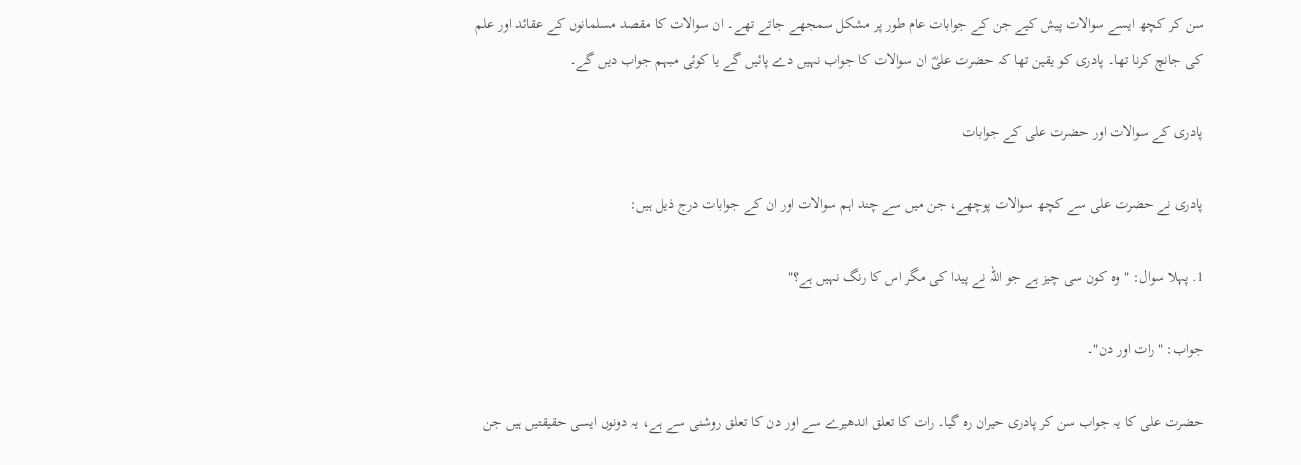سن کر کچھ ایسے سوالات پیش کیے جن کے جوابات عام طور پر مشکل سمجھے جاتے تھے۔ ان سوالات کا مقصد مسلمانوں کے عقائد اور علم کی جانچ کرنا تھا۔ پادری کو یقین تھا کہ حضرت علیؓ ان سوالات کا جواب نہیں دے پائیں گے یا کوئی مبہم جواب دیں گے۔

پادری کے سوالات اور حضرت علی کے جوابات

پادری نے حضرت علی سے کچھ سوالات پوچھے، جن میں سے چند اہم سوالات اور ان کے جوابات درج ذیل ہیں:

1. پہلا سوال: "وہ کون سی چیز ہے جو اللہ نے پیدا کی مگر اس کا رنگ نہیں ہے؟"

جواب: "رات اور دن"۔

حضرت علی کا یہ جواب سن کر پادری حیران رہ گیا۔ رات کا تعلق اندھیرے سے اور دن کا تعلق روشنی سے ہے، یہ دونوں ایسی حقیقتیں ہیں جن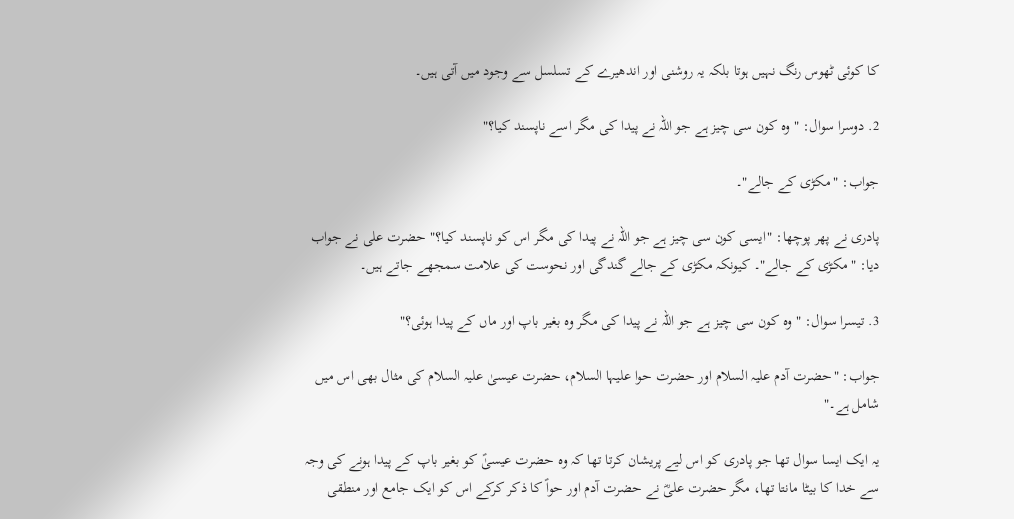کا کوئی ٹھوس رنگ نہیں ہوتا بلکہ یہ روشنی اور اندھیرے کے تسلسل سے وجود میں آتی ہیں۔

2. دوسرا سوال: "وہ کون سی چیز ہے جو اللہ نے پیدا کی مگر اسے ناپسند کیا؟"

جواب: "مکڑی کے جالے"۔

پادری نے پھر پوچھا: "ایسی کون سی چیز ہے جو اللہ نے پیدا کی مگر اس کو ناپسند کیا؟" حضرت علی نے جواب دیا: "مکڑی کے جالے"۔ کیونکہ مکڑی کے جالے گندگی اور نحوست کی علامت سمجھے جاتے ہیں۔

3. تیسرا سوال: "وہ کون سی چیز ہے جو اللہ نے پیدا کی مگر وہ بغیر باپ اور ماں کے پیدا ہوئی؟"

جواب: "حضرت آدم علیہ السلام اور حضرت حوا علیہا السلام، حضرت عیسیٰ علیہ السلام کی مثال بھی اس میں شامل ہے۔"

یہ ایک ایسا سوال تھا جو پادری کو اس لیے پریشان کرتا تھا کہ وہ حضرت عیسیٰؑ کو بغیر باپ کے پیدا ہونے کی وجہ سے خدا کا بیٹا مانتا تھا، مگر حضرت علیؓ نے حضرت آدم اور حواؑ کا ذکر کرکے اس کو ایک جامع اور منطقی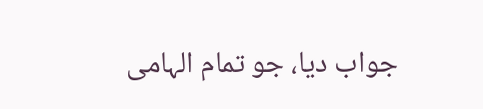جواب دیا، جو تمام الہامی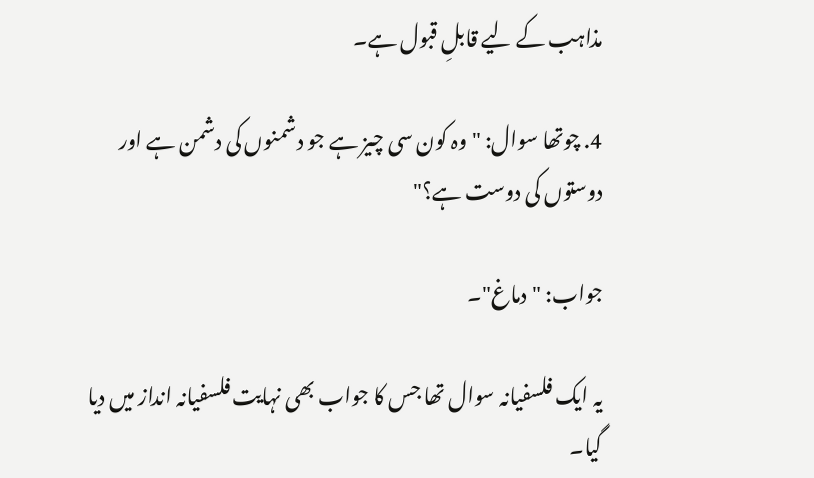مذاہب کے لیے قابلِ قبول ہے۔

4. چوتھا سوال: "وہ کون سی چیز ہے جو دشمنوں کی دشمن ہے اور دوستوں کی دوست ہے؟"

جواب: "دماغ"۔

یہ ایک فلسفیانہ سوال تھا جس کا جواب بھی نہایت فلسفیانہ انداز میں دیا گیا۔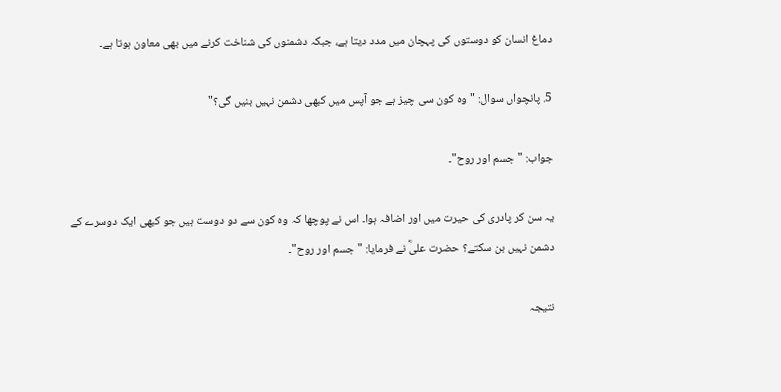دماغ انسان کو دوستوں کی پہچان میں مدد دیتا ہے، جبکہ دشمنوں کی شناخت کرنے میں بھی معاون ہوتا ہے۔

5. پانچواں سوال: "وہ کون سی چیز ہے جو آپس میں کبھی دشمن نہیں بنیں گی؟"

جواب: "جسم اور روح"۔

یہ سن کر پادری کی حیرت میں اور اضافہ ہوا۔ اس نے پوچھا کہ وہ کون سے دو دوست ہیں جو کبھی ایک دوسرے کے دشمن نہیں بن سکتے؟ حضرت علیؓ نے فرمایا: "جسم اور روح"۔

نتیجہ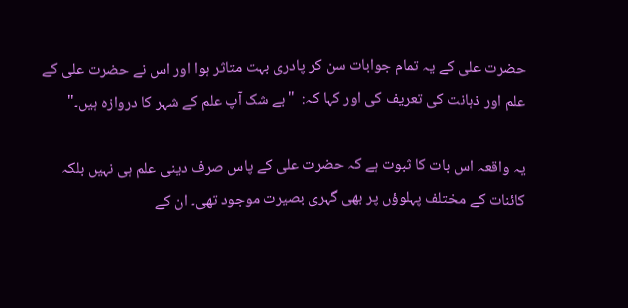حضرت علی کے یہ تمام جوابات سن کر پادری بہت متاثر ہوا اور اس نے حضرت علی کے علم اور ذہانت کی تعریف کی اور کہا کہ:  "بے شک آپ علم کے شہر کا دروازہ ہیں۔"

یہ واقعہ اس بات کا ثبوت ہے کہ حضرت علی کے پاس صرف دینی علم ہی نہیں بلکہ کائنات کے مختلف پہلوؤں پر بھی گہری بصیرت موجود تھی۔ ان کے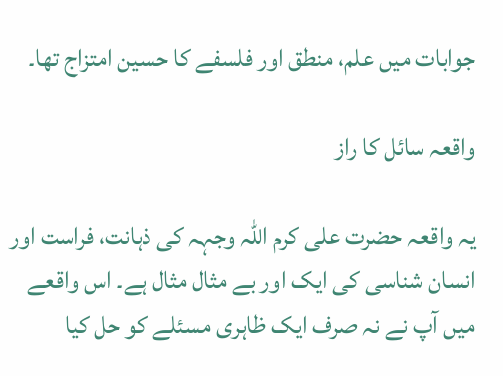جوابات میں علم، منطق اور فلسفے کا حسین امتزاج تھا۔

واقعہ سائل کا راز

یہ واقعہ حضرت علی کرم اللہ وجہہ کی ذہانت، فراست اور انسان شناسی کی ایک اور بے مثال مثال ہے۔ اس واقعے میں آپ نے نہ صرف ایک ظاہری مسئلے کو حل کیا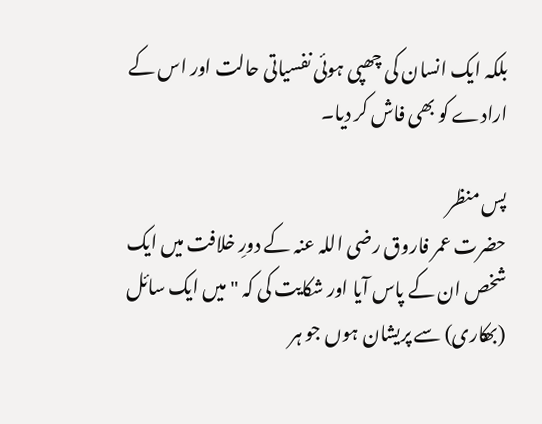بلکہ ایک انسان کی چھپی ہوئی نفسیاتی حالت اور اس کے ارادے کو بھی فاش کر دیا۔

پس منظر
حضرت عمر فاروق رضی اللہ عنہ کے دورِ خلافت میں ایک شخص ان کے پاس آیا اور شکایت کی کہ "میں ایک سائل (بھکاری) سے پریشان ہوں جو ہر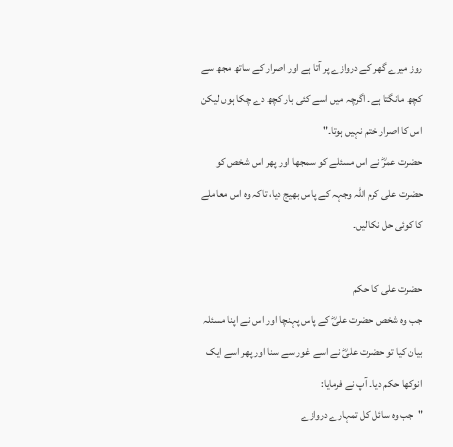روز میرے گھر کے دروازے پر آتا ہے اور اصرار کے ساتھ مجھ سے کچھ مانگتا ہے۔ اگرچہ میں اسے کئی بار کچھ دے چکا ہوں لیکن اس کا اصرار ختم نہیں ہوتا۔"
حضرت عمرؓ نے اس مسئلے کو سمجھا اور پھر اس شخص کو حضرت علی کرم اللہ وجہہ کے پاس بھیج دیا، تاکہ وہ اس معاملے کا کوئی حل نکالیں۔

حضرت علی کا حکم
جب وہ شخص حضرت علیؓ کے پاس پہنچا اور اس نے اپنا مسئلہ بیان کیا تو حضرت علیؓ نے اسے غور سے سنا اور پھر اسے ایک انوکھا حکم دیا۔ آپ نے فرمایا:
"جب وہ سائل کل تمہارے دروازے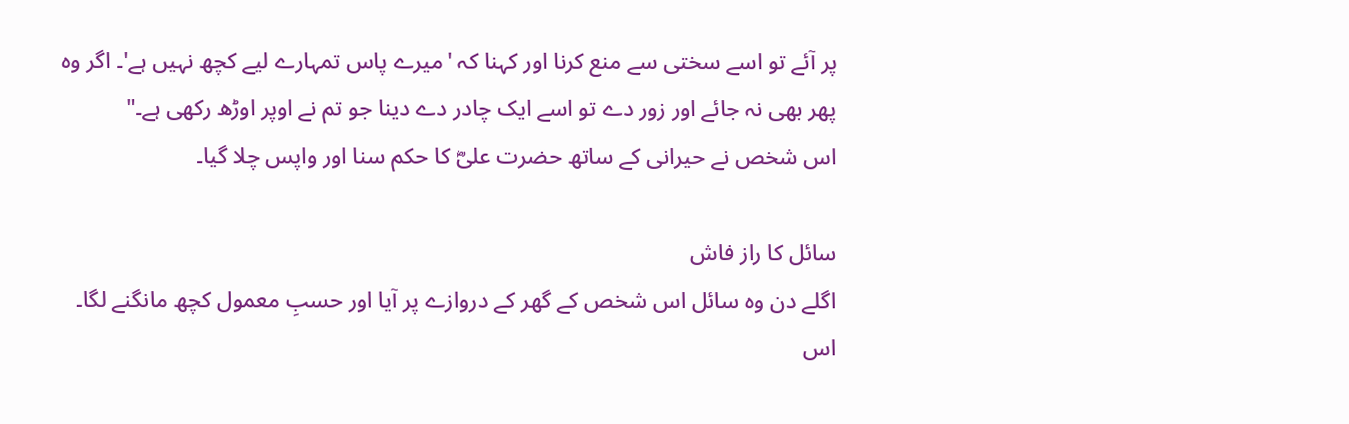پر آئے تو اسے سختی سے منع کرنا اور کہنا کہ 'میرے پاس تمہارے لیے کچھ نہیں ہے'۔ اگر وہ پھر بھی نہ جائے اور زور دے تو اسے ایک چادر دے دینا جو تم نے اوپر اوڑھ رکھی ہے۔"
اس شخص نے حیرانی کے ساتھ حضرت علیؓ کا حکم سنا اور واپس چلا گیا۔

سائل کا راز فاش
اگلے دن وہ سائل اس شخص کے گھر کے دروازے پر آیا اور حسبِ معمول کچھ مانگنے لگا۔ اس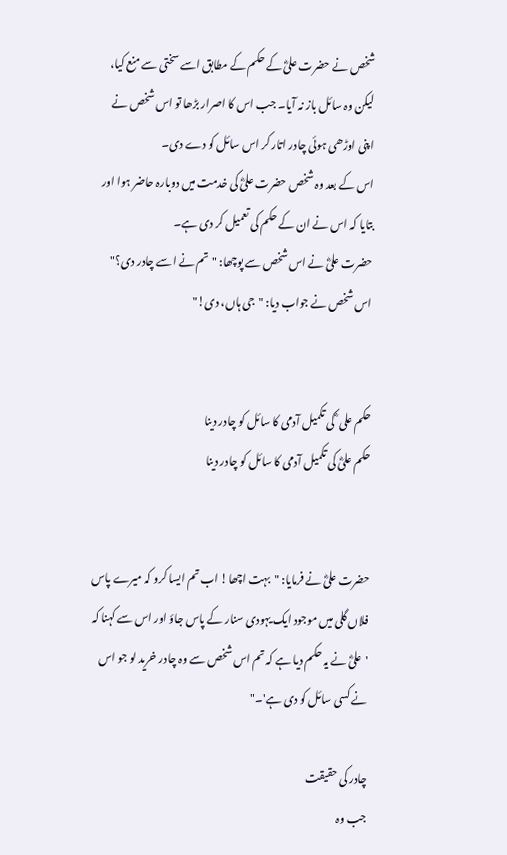شخص نے حضرت علیؓ کے حکم کے مطابق اسے سختی سے منع کیا، لیکن وہ سائل باز نہ آیا۔ جب اس کا اصرار بڑھا تو اس شخص نے اپنی اوڑھی ہوئی چادر اتار کر اس سائل کو دے دی۔
اس کے بعد وہ شخص حضرت علیؓ کی خدمت میں دوبارہ حاضر ہوا اور بتایا کہ اس نے ان کے حکم کی تعمیل کر دی ہے۔
حضرت علیؓ نے اس شخص سے پوچھا: "تم نے اسے چادر دی؟"
اس شخص نے جواب دیا: "جی ہاں، دی!"


حکم علی ؓ کی تکمیل آدمی کا سائل کو چادر دینا
حکم علیؓ کی تکمیل آدمی کا سائل کو چادر دینا


حضرت علیؓ نے فرمایا: "بہت اچھا! اب تم ایسا کرو کہ میرے پاس فلاں گلی میں موجود ایک یہودی سنار کے پاس جاؤ اور اس سے کہنا کہ 'علیؓ نے یہ حکم دیا ہے کہ تم اس شخص سے وہ چادر خرید لو جو اس نے کسی سائل کو دی ہے'۔"

چادر کی حقیقت
جب وہ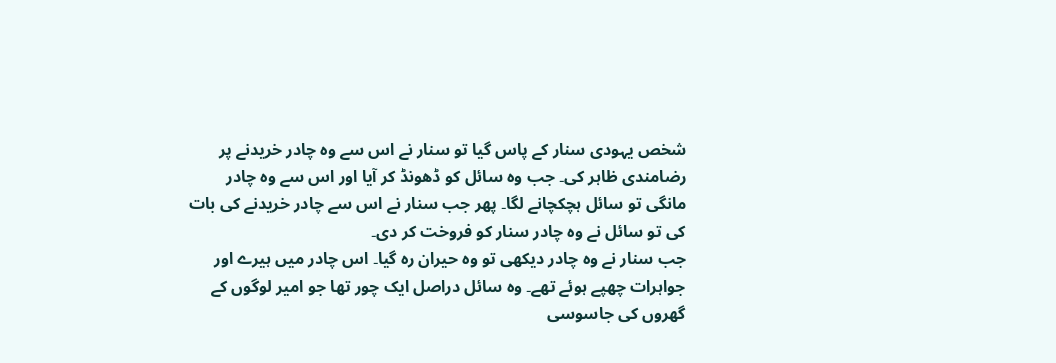شخص یہودی سنار کے پاس گیا تو سنار نے اس سے وہ چادر خریدنے پر رضامندی ظاہر کی۔ جب وہ سائل کو ڈھونڈ کر آیا اور اس سے وہ چادر مانگی تو سائل ہچکچانے لگا۔ پھر جب سنار نے اس سے چادر خریدنے کی بات کی تو سائل نے وہ چادر سنار کو فروخت کر دی۔
جب سنار نے وہ چادر دیکھی تو وہ حیران رہ گیا۔ اس چادر میں ہیرے اور جواہرات چھپے ہوئے تھے۔ وہ سائل دراصل ایک چور تھا جو امیر لوگوں کے گھروں کی جاسوسی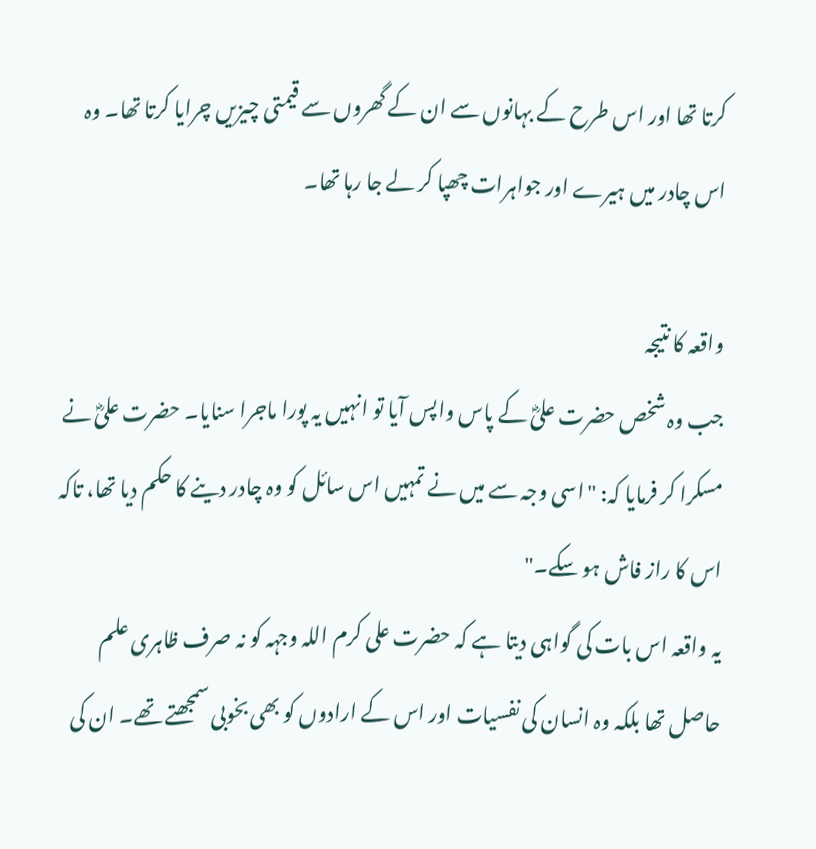کرتا تھا اور اس طرح کے بہانوں سے ان کے گھروں سے قیمتی چیزیں چرایا کرتا تھا۔ وہ اس چادر میں ہیرے اور جواہرات چھپا کر لے جا رہا تھا۔

واقعہ کا نتیجہ
جب وہ شخص حضرت علیؓ کے پاس واپس آیا تو انہیں یہ پورا ماجرا سنایا۔ حضرت علیؓ نے مسکرا کر فرمایا کہ: "اسی وجہ سے میں نے تمہیں اس سائل کو وہ چادر دینے کا حکم دیا تھا، تاکہ اس کا راز فاش ہو سکے۔"
یہ واقعہ اس بات کی گواہی دیتا ہے کہ حضرت علی کرم اللہ وجہہ کو نہ صرف ظاہری علم حاصل تھا بلکہ وہ انسان کی نفسیات اور اس کے ارادوں کو بھی بخوبی سمجھتے تھے۔ ان کی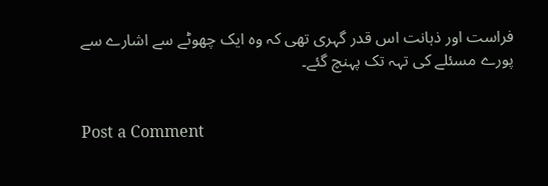فراست اور ذہانت اس قدر گہری تھی کہ وہ ایک چھوٹے سے اشارے سے پورے مسئلے کی تہہ تک پہنچ گئے۔


Post a Comment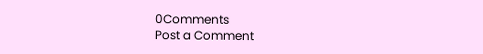0Comments
Post a Comment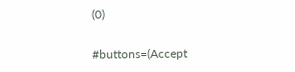(0)

#buttons=(Accept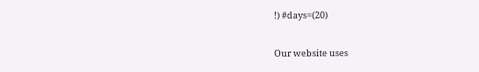!) #days=(20)

Our website uses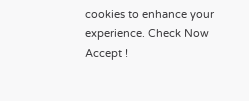cookies to enhance your experience. Check Now
Accept !